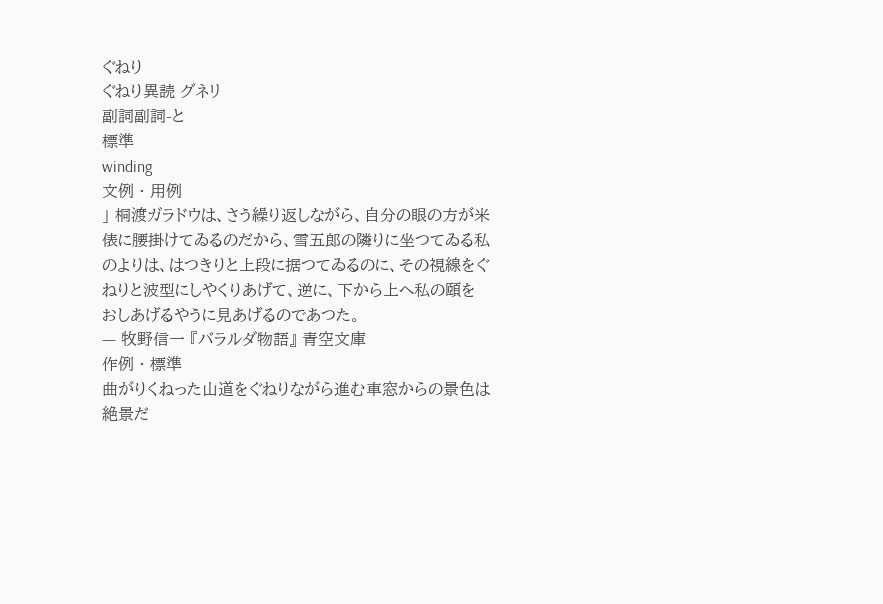ぐねり
ぐねり異読 グネリ
副詞副詞-と
標準
winding
文例 · 用例
」 桐渡ガラドウは、さう繰り返しながら、自分の眼の方が米俵に腰掛けてゐるのだから、雪五郎の隣りに坐つてゐる私のよりは、はつきりと上段に据つてゐるのに、その視線をぐねりと波型にしやくりあげて、逆に、下から上へ私の頤をおしあげるやうに見あげるのであつた。
— 牧野信一 『バラルダ物語』 青空文庫
作例 · 標準
曲がりくねった山道をぐねりながら進む車窓からの景色は絶景だ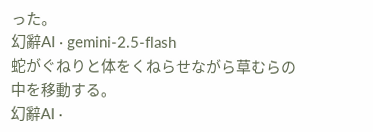った。
幻辭AI · gemini-2.5-flash
蛇がぐねりと体をくねらせながら草むらの中を移動する。
幻辭AI ·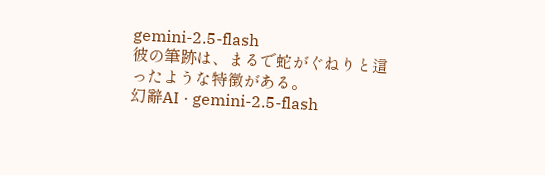gemini-2.5-flash
彼の筆跡は、まるで蛇がぐねりと這ったような特徴がある。
幻辭AI · gemini-2.5-flash